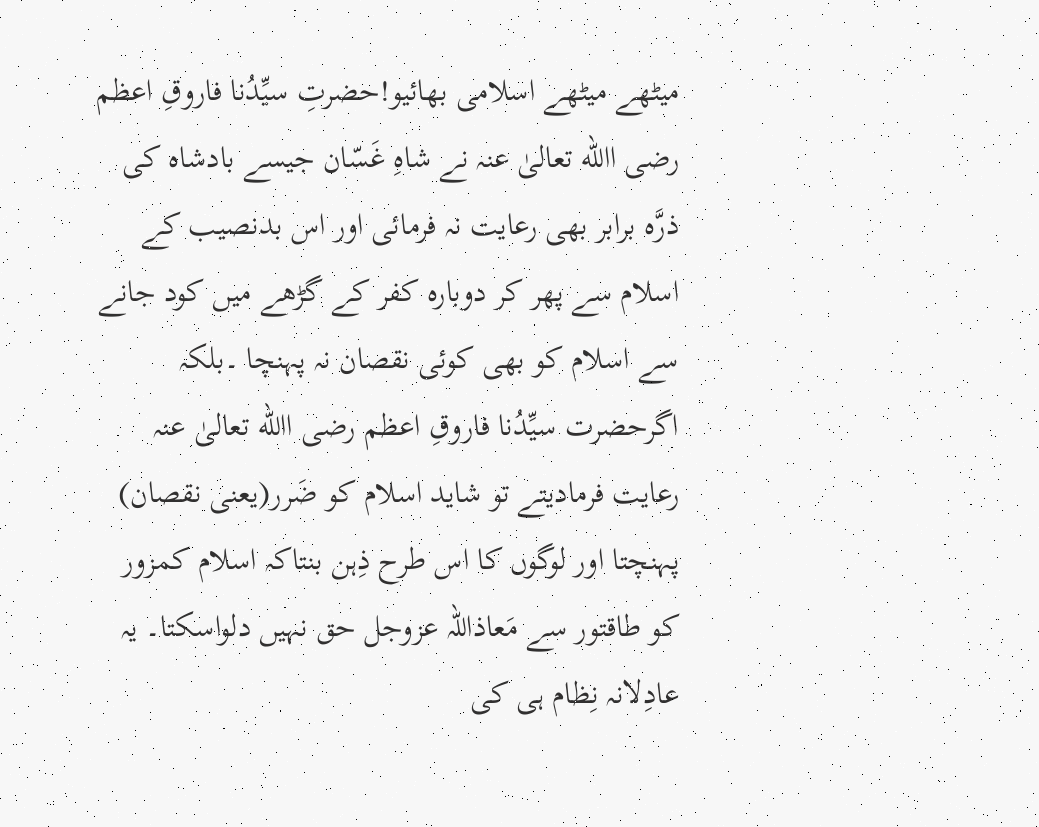میٹھے میٹھے اسلامی بھائیو!حضرتِ سیِّدُنا فاروقِ اعظم رضی االله تعالیٰ عنہ نے شاہِ غَسّان جیسے بادشاہ کی ذرَّہ برابر بھی رعایت نہ فرمائی اور اس بدنصیب کے اسلام سے پھر کر دوبارہ کفر کے گڑھے میں کود جانے سے اسلام کو بھی کوئی نقصان نہ پہنچا ۔بلکہ اگرحضرت سیِّدُنا فاروقِ اعظم رضی االله تعالیٰ عنہ رعایت فرمادیتے تو شاید اسلام کو ضَرر(یعنی نقصان) پہنچتا اور لوگوں کا اس طرح ذِہن بنتاکہ اسلام کمزور کو طاقتور سے مَعاذاللہ عزوجل حق نہیں دلواسکتا۔ یہ عادِلانہ نِظام ہی کی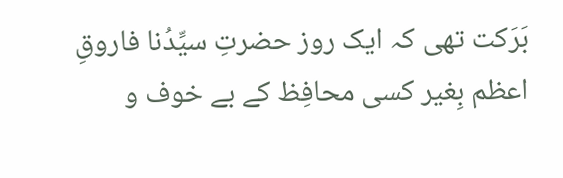بَرَکت تھی کہ ایک روز حضرتِ سیِّدُنا فاروقِ اعظم بِغیر کسی محافِظ کے بے خوف و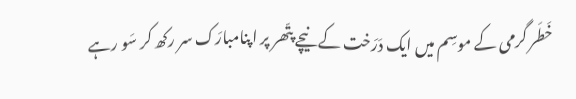خَطَر گرمی کے موسِم میں ایک دَرَخت کے نیچے پتّھر پر اپنامبارَک سر رکھ کر سَو رہے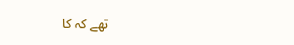تھے کہ کا